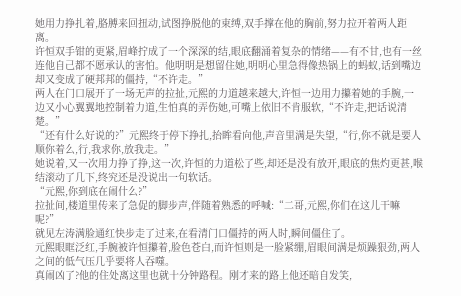她用力挣扎着,胳膊来回扭动,试图挣脱他的束缚,双手撑在他的胸前,努力拉开着两人距离。
许恒双手钳的更紧,眉峰拧成了一个深深的结,眼底翻涌着复杂的情绪——有不甘,也有一丝连他自己都不愿承认的害怕。他明明是想留住她,明明心里急得像热锅上的蚂蚁,话到嘴边却又变成了硬邦邦的僵持,“不许走。”
两人在门口展开了一场无声的拉扯,元熙的力道越来越大,许恒一边用力攥着她的手腕,一边又小心翼翼地控制着力道,生怕真的弄伤她,可嘴上依旧不肯服软,“不许走,把话说清楚。”
“还有什么好说的?”元熙终于停下挣扎,抬眸看向他,声音里满是失望,“行,你不就是要人顺你着么,行,我求你,放我走。”
她说着,又一次用力挣了挣,这一次,许恒的力道松了些,却还是没有放开,眼底的焦灼更甚,喉结滚动了几下,终究还是没说出一句软话。
“元熙,你到底在闹什么?”
拉扯间,楼道里传来了急促的脚步声,伴随着熟悉的呼喊:“二哥,元熙,你们在这儿干嘛呢?”
就见左涛满脸通红快步走了过来,在看清门口僵持的两人时,瞬间僵住了。
元熙眼眶泛红,手腕被许恒攥着,脸色苍白,而许恒则是一脸紧绷,眉眼间满是烦躁狠劲,两人之间的低气压几乎要将人吞噬。
真闹凶了?他的住处离这里也就十分钟路程。刚才来的路上他还暗自发笑,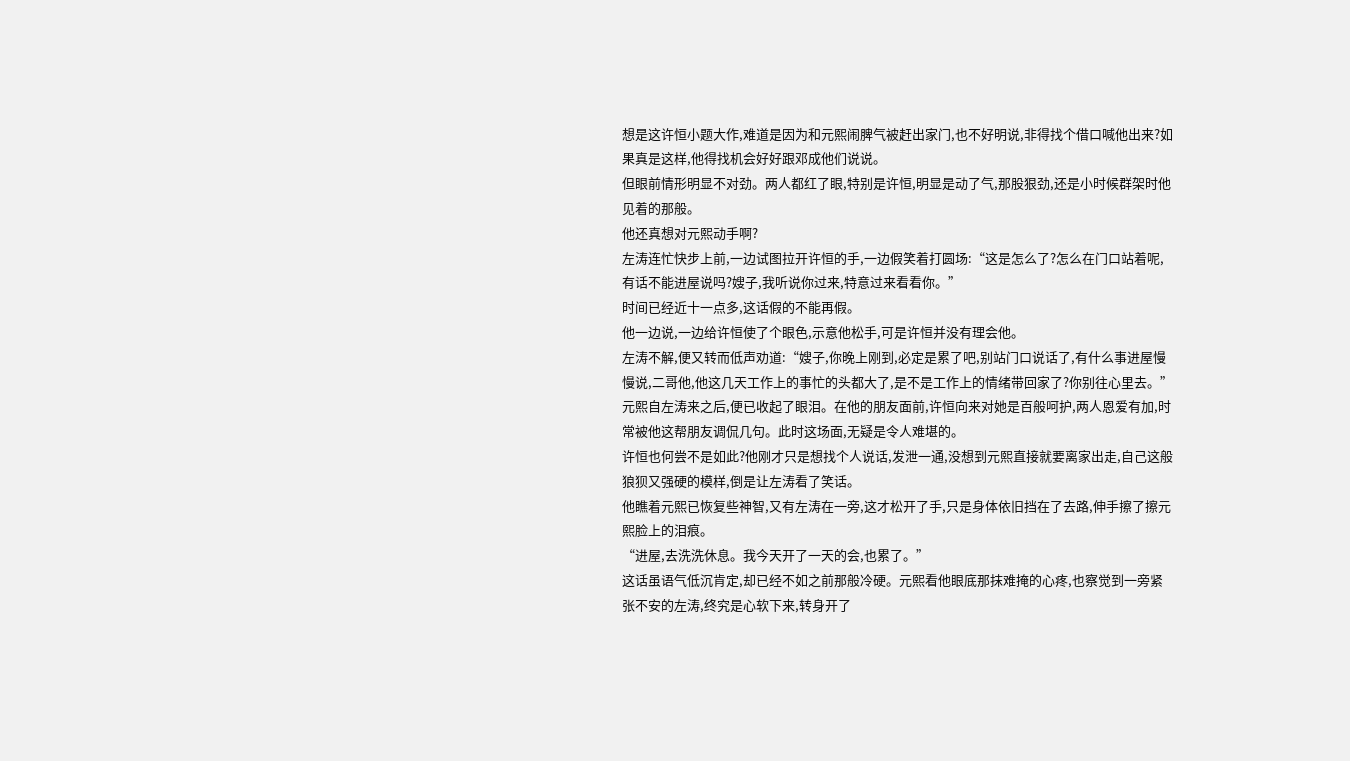想是这许恒小题大作,难道是因为和元熙闹脾气被赶出家门,也不好明说,非得找个借口喊他出来?如果真是这样,他得找机会好好跟邓成他们说说。
但眼前情形明显不对劲。两人都红了眼,特别是许恒,明显是动了气,那股狠劲,还是小时候群架时他见着的那般。
他还真想对元熙动手啊?
左涛连忙快步上前,一边试图拉开许恒的手,一边假笑着打圆场:“这是怎么了?怎么在门口站着呢,有话不能进屋说吗?嫂子,我听说你过来,特意过来看看你。”
时间已经近十一点多,这话假的不能再假。
他一边说,一边给许恒使了个眼色,示意他松手,可是许恒并没有理会他。
左涛不解,便又转而低声劝道:“嫂子,你晚上刚到,必定是累了吧,别站门口说话了,有什么事进屋慢慢说,二哥他,他这几天工作上的事忙的头都大了,是不是工作上的情绪带回家了?你别往心里去。”
元熙自左涛来之后,便已收起了眼泪。在他的朋友面前,许恒向来对她是百般呵护,两人恩爱有加,时常被他这帮朋友调侃几句。此时这场面,无疑是令人难堪的。
许恒也何尝不是如此?他刚才只是想找个人说话,发泄一通,没想到元熙直接就要离家出走,自己这般狼狈又强硬的模样,倒是让左涛看了笑话。
他瞧着元熙已恢复些神智,又有左涛在一旁,这才松开了手,只是身体依旧挡在了去路,伸手擦了擦元熙脸上的泪痕。
“进屋,去洗洗休息。我今天开了一天的会,也累了。”
这话虽语气低沉肯定,却已经不如之前那般冷硬。元熙看他眼底那抹难掩的心疼,也察觉到一旁紧张不安的左涛,终究是心软下来,转身开了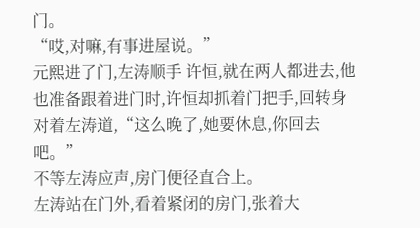门。
“哎,对嘛,有事进屋说。”
元熙进了门,左涛顺手 许恒,就在两人都进去,他也准备跟着进门时,许恒却抓着门把手,回转身对着左涛道,“这么晚了,她要休息,你回去吧。”
不等左涛应声,房门便径直合上。
左涛站在门外,看着紧闭的房门,张着大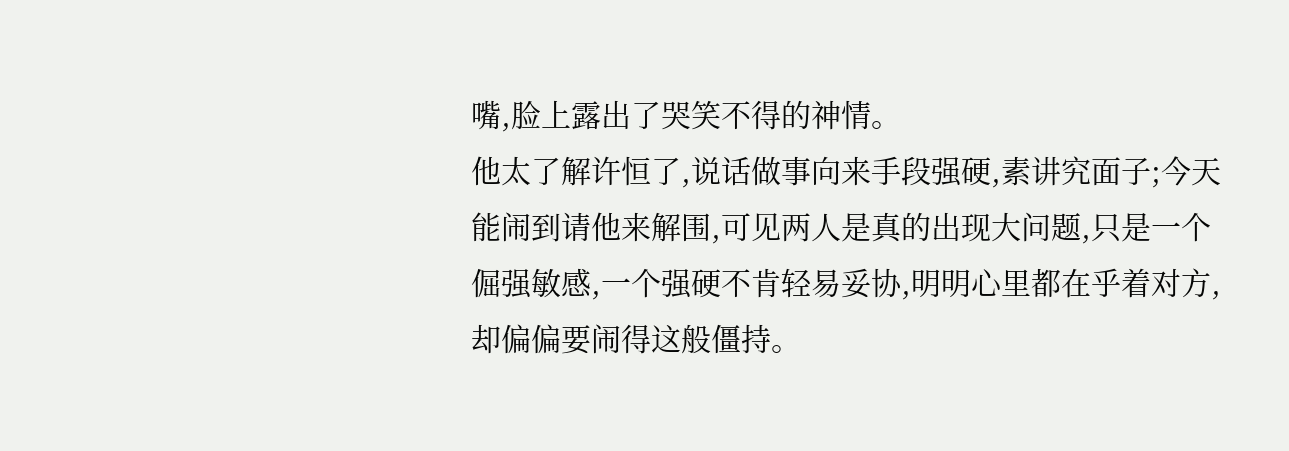嘴,脸上露出了哭笑不得的神情。
他太了解许恒了,说话做事向来手段强硬,素讲究面子;今天能闹到请他来解围,可见两人是真的出现大问题,只是一个倔强敏感,一个强硬不肯轻易妥协,明明心里都在乎着对方,却偏偏要闹得这般僵持。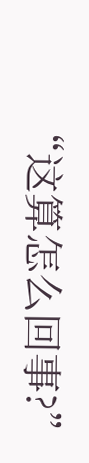“这算怎么回事?”